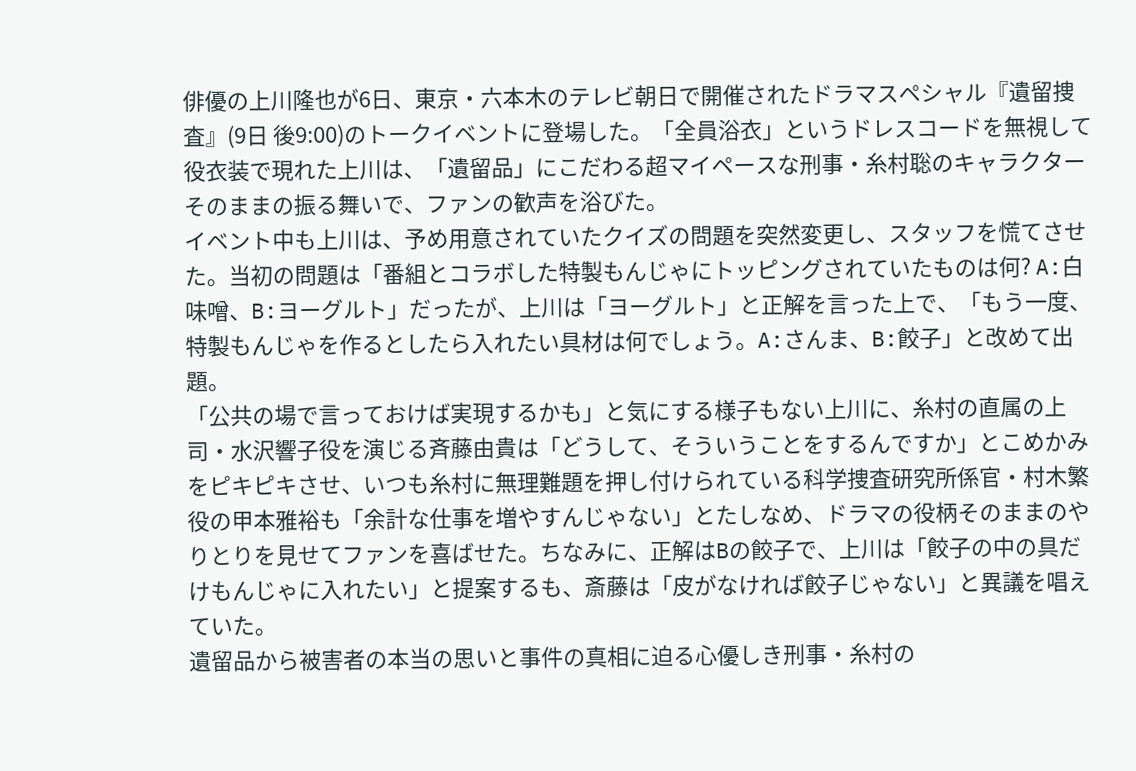俳優の上川隆也が6日、東京・六本木のテレビ朝日で開催されたドラマスペシャル『遺留捜査』(9日 後9:00)のトークイベントに登場した。「全員浴衣」というドレスコードを無視して役衣装で現れた上川は、「遺留品」にこだわる超マイペースな刑事・糸村聡のキャラクターそのままの振る舞いで、ファンの歓声を浴びた。
イベント中も上川は、予め用意されていたクイズの問題を突然変更し、スタッフを慌てさせた。当初の問題は「番組とコラボした特製もんじゃにトッピングされていたものは何? A:白味噌、B:ヨーグルト」だったが、上川は「ヨーグルト」と正解を言った上で、「もう一度、特製もんじゃを作るとしたら入れたい具材は何でしょう。A:さんま、B:餃子」と改めて出題。
「公共の場で言っておけば実現するかも」と気にする様子もない上川に、糸村の直属の上司・水沢響子役を演じる斉藤由貴は「どうして、そういうことをするんですか」とこめかみをピキピキさせ、いつも糸村に無理難題を押し付けられている科学捜査研究所係官・村木繁役の甲本雅裕も「余計な仕事を増やすんじゃない」とたしなめ、ドラマの役柄そのままのやりとりを見せてファンを喜ばせた。ちなみに、正解はBの餃子で、上川は「餃子の中の具だけもんじゃに入れたい」と提案するも、斎藤は「皮がなければ餃子じゃない」と異議を唱えていた。
遺留品から被害者の本当の思いと事件の真相に迫る心優しき刑事・糸村の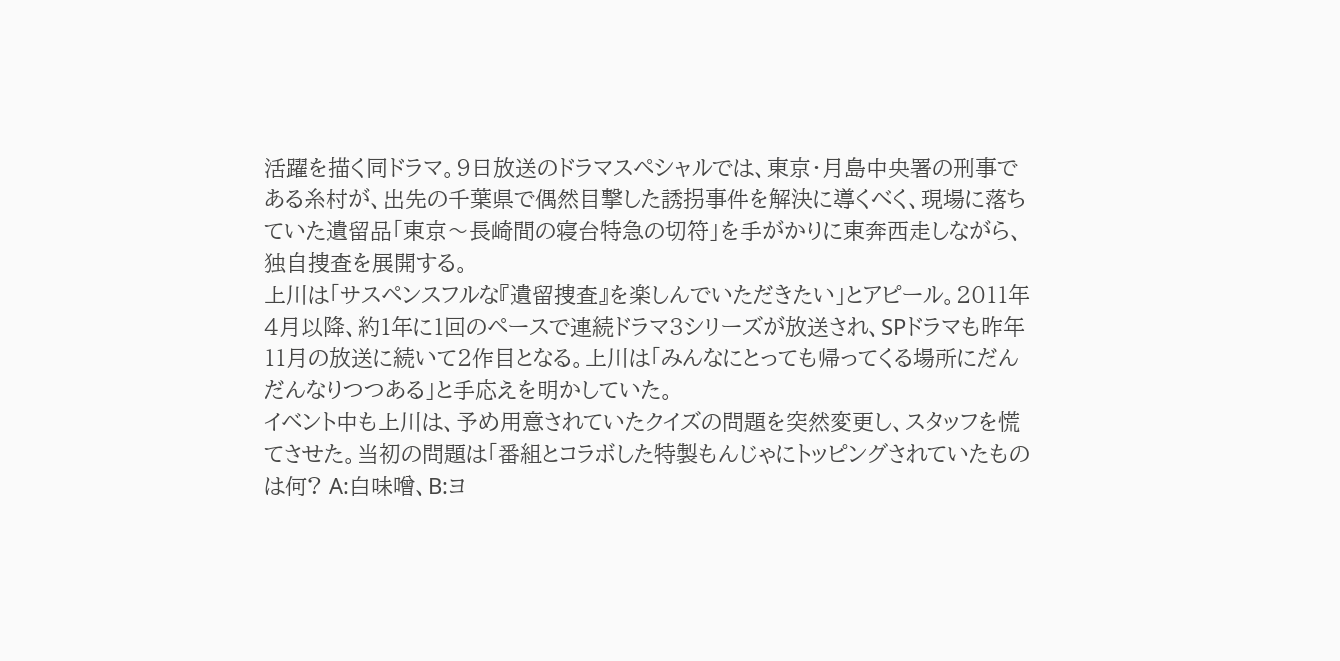活躍を描く同ドラマ。9日放送のドラマスペシャルでは、東京・月島中央署の刑事である糸村が、出先の千葉県で偶然目撃した誘拐事件を解決に導くべく、現場に落ちていた遺留品「東京〜長崎間の寝台特急の切符」を手がかりに東奔西走しながら、独自捜査を展開する。
上川は「サスペンスフルな『遺留捜査』を楽しんでいただきたい」とアピール。2011年4月以降、約1年に1回のペースで連続ドラマ3シリーズが放送され、SPドラマも昨年11月の放送に続いて2作目となる。上川は「みんなにとっても帰ってくる場所にだんだんなりつつある」と手応えを明かしていた。
イベント中も上川は、予め用意されていたクイズの問題を突然変更し、スタッフを慌てさせた。当初の問題は「番組とコラボした特製もんじゃにトッピングされていたものは何? A:白味噌、B:ヨ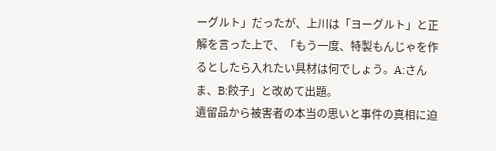ーグルト」だったが、上川は「ヨーグルト」と正解を言った上で、「もう一度、特製もんじゃを作るとしたら入れたい具材は何でしょう。A:さんま、B:餃子」と改めて出題。
遺留品から被害者の本当の思いと事件の真相に迫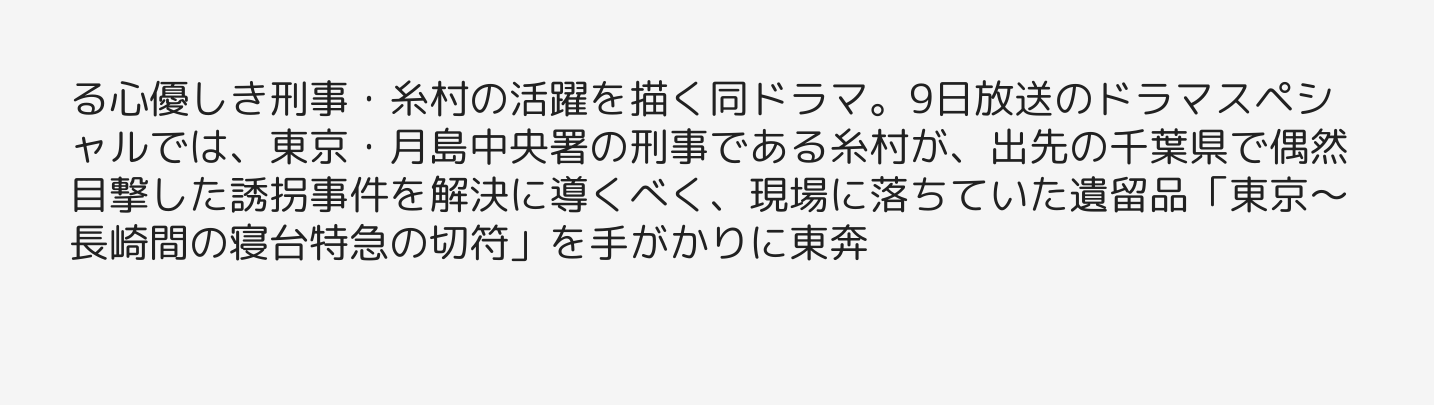る心優しき刑事・糸村の活躍を描く同ドラマ。9日放送のドラマスペシャルでは、東京・月島中央署の刑事である糸村が、出先の千葉県で偶然目撃した誘拐事件を解決に導くべく、現場に落ちていた遺留品「東京〜長崎間の寝台特急の切符」を手がかりに東奔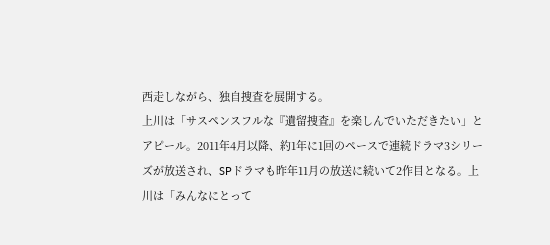西走しながら、独自捜査を展開する。
上川は「サスペンスフルな『遺留捜査』を楽しんでいただきたい」とアピール。2011年4月以降、約1年に1回のペースで連続ドラマ3シリーズが放送され、SPドラマも昨年11月の放送に続いて2作目となる。上川は「みんなにとって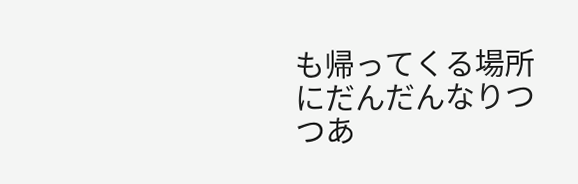も帰ってくる場所にだんだんなりつつあ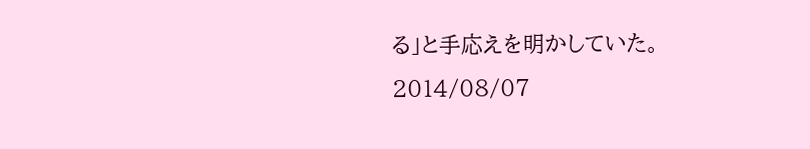る」と手応えを明かしていた。
2014/08/07